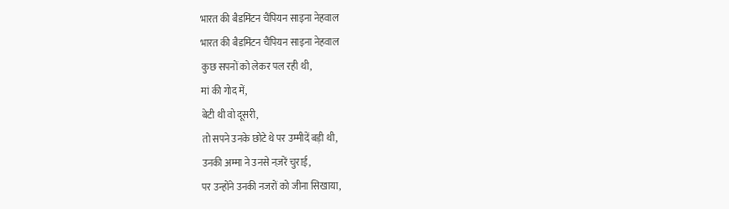भारत की बैडमिंटन चैंपियन साइना नेहवाल
भारत की बैडमिंटन चैंपियन साइना नेहवाल
कुछ सपनों को लेकर पल रही थी,
मां की गोद में,
बेटी थी वो दूसरी,
तो सपने उनके छोटे थे पर उम्मीदें बड़ी थी,
उनकी अम्मा ने उनसे नज़रें चुराई,
पर उन्होंने उनकी नजरों को जीना सिखाया,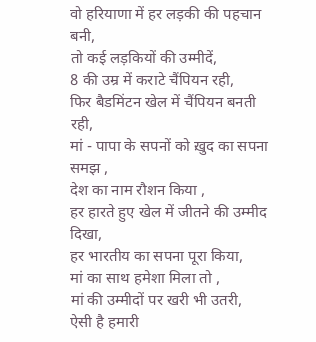वो हरियाणा में हर लड़की की पहचान बनी,
तो कई लड़कियों की उम्मीदें,
8 की उम्र में कराटे चैंपियन रही,
फिर बैडमिंटन खेल में चैंपियन बनती रही,
मां - पापा के सपनों को ख़ुद का सपना समझ ,
देश का नाम रौशन किया ,
हर हारते हुए खेल में जीतने की उम्मीद दिखा,
हर भारतीय का सपना पूरा किया,
मां का साथ हमेशा मिला तो ,
मां की उम्मीदों पर खरी भी उतरी,
ऐसी है हमारी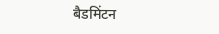बैडमिंटन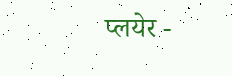प्लयेर -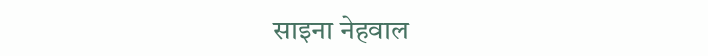साइना नेहवाल